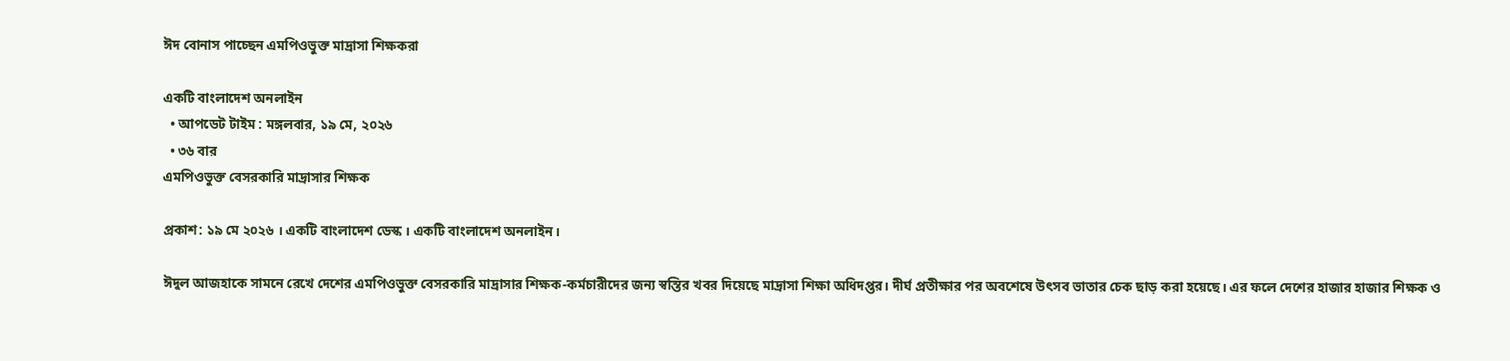ঈদ বোনাস পাচ্ছেন এমপিওভুক্ত মাদ্রাসা শিক্ষকরা

একটি বাংলাদেশ অনলাইন
  • আপডেট টাইম : মঙ্গলবার, ১৯ মে, ২০২৬
  • ৩৬ বার
এমপিওভুক্ত বেসরকারি মাদ্রাসার শিক্ষক

প্রকাশ: ১৯ মে ২০২৬ । একটি বাংলাদেশ ডেস্ক । একটি বাংলাদেশ অনলাইন।

ঈদুল আজহাকে সামনে রেখে দেশের এমপিওভুক্ত বেসরকারি মাদ্রাসার শিক্ষক-কর্মচারীদের জন্য স্বস্তির খবর দিয়েছে মাদ্রাসা শিক্ষা অধিদপ্তর। দীর্ঘ প্রতীক্ষার পর অবশেষে উৎসব ভাতার চেক ছাড় করা হয়েছে। এর ফলে দেশের হাজার হাজার শিক্ষক ও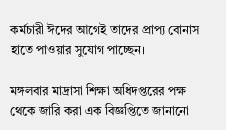কর্মচারী ঈদের আগেই তাদের প্রাপ্য বোনাস হাতে পাওয়ার সুযোগ পাচ্ছেন।

মঙ্গলবার মাদ্রাসা শিক্ষা অধিদপ্তরের পক্ষ থেকে জারি করা এক বিজ্ঞপ্তিতে জানানো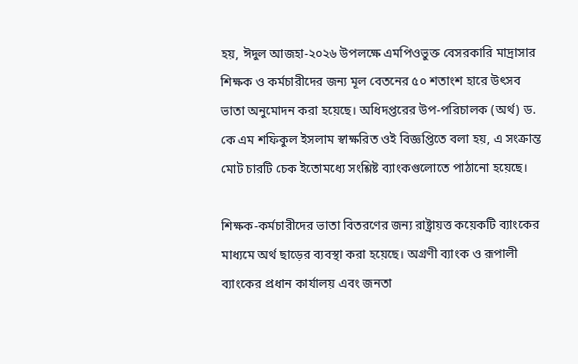হয়, ঈদুল আজহা-২০২৬ উপলক্ষে এমপিওভুক্ত বেসরকারি মাদ্রাসার শিক্ষক ও কর্মচারীদের জন্য মূল বেতনের ৫০ শতাংশ হারে উৎসব ভাতা অনুমোদন করা হয়েছে। অধিদপ্তরের উপ-পরিচালক (অর্থ) ড. কে এম শফিকুল ইসলাম স্বাক্ষরিত ওই বিজ্ঞপ্তিতে বলা হয়, এ সংক্রান্ত মোট চারটি চেক ইতোমধ্যে সংশ্লিষ্ট ব্যাংকগুলোতে পাঠানো হয়েছে।

শিক্ষক-কর্মচারীদের ভাতা বিতরণের জন্য রাষ্ট্রায়ত্ত কয়েকটি ব্যাংকের মাধ্যমে অর্থ ছাড়ের ব্যবস্থা করা হয়েছে। অগ্রণী ব্যাংক ও রূপালী ব্যাংকের প্রধান কার্যালয় এবং জনতা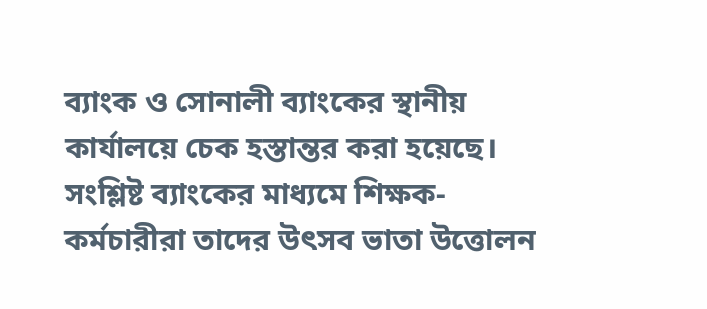ব্যাংক ও সোনালী ব্যাংকের স্থানীয় কার্যালয়ে চেক হস্তান্তর করা হয়েছে। সংশ্লিষ্ট ব্যাংকের মাধ্যমে শিক্ষক-কর্মচারীরা তাদের উৎসব ভাতা উত্তোলন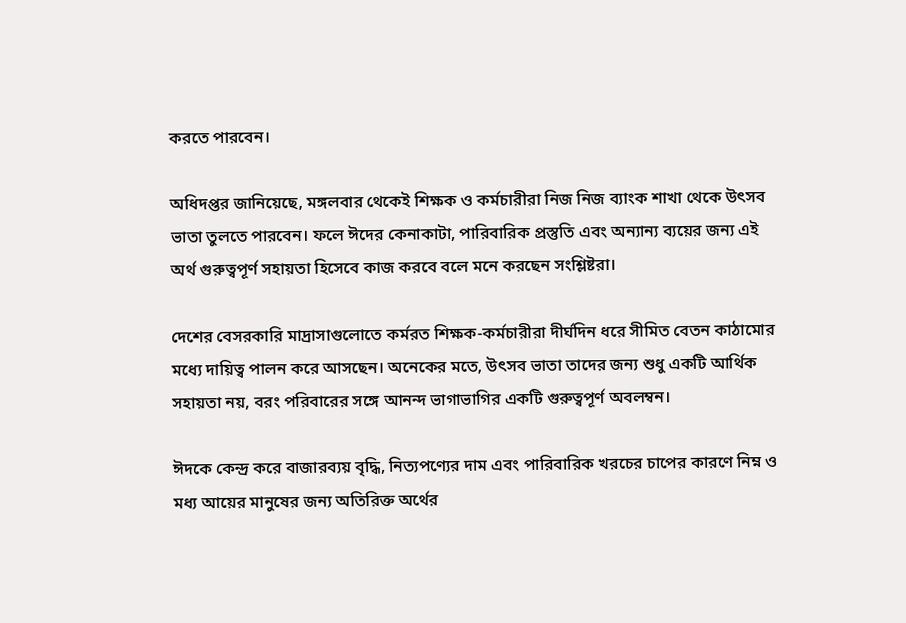করতে পারবেন।

অধিদপ্তর জানিয়েছে, মঙ্গলবার থেকেই শিক্ষক ও কর্মচারীরা নিজ নিজ ব্যাংক শাখা থেকে উৎসব ভাতা তুলতে পারবেন। ফলে ঈদের কেনাকাটা, পারিবারিক প্রস্তুতি এবং অন্যান্য ব্যয়ের জন্য এই অর্থ গুরুত্বপূর্ণ সহায়তা হিসেবে কাজ করবে বলে মনে করছেন সংশ্লিষ্টরা।

দেশের বেসরকারি মাদ্রাসাগুলোতে কর্মরত শিক্ষক-কর্মচারীরা দীর্ঘদিন ধরে সীমিত বেতন কাঠামোর মধ্যে দায়িত্ব পালন করে আসছেন। অনেকের মতে, উৎসব ভাতা তাদের জন্য শুধু একটি আর্থিক সহায়তা নয়, বরং পরিবারের সঙ্গে আনন্দ ভাগাভাগির একটি গুরুত্বপূর্ণ অবলম্বন।

ঈদকে কেন্দ্র করে বাজারব্যয় বৃদ্ধি, নিত্যপণ্যের দাম এবং পারিবারিক খরচের চাপের কারণে নিম্ন ও মধ্য আয়ের মানুষের জন্য অতিরিক্ত অর্থের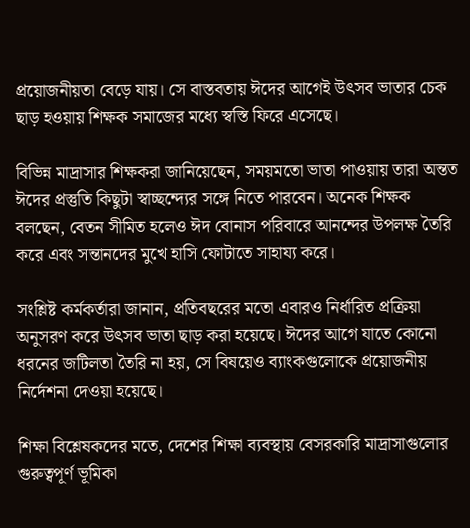প্রয়োজনীয়তা বেড়ে যায়। সে বাস্তবতায় ঈদের আগেই উৎসব ভাতার চেক ছাড় হওয়ায় শিক্ষক সমাজের মধ্যে স্বস্তি ফিরে এসেছে।

বিভিন্ন মাদ্রাসার শিক্ষকরা জানিয়েছেন, সময়মতো ভাতা পাওয়ায় তারা অন্তত ঈদের প্রস্তুতি কিছুটা স্বাচ্ছন্দ্যের সঙ্গে নিতে পারবেন। অনেক শিক্ষক বলছেন, বেতন সীমিত হলেও ঈদ বোনাস পরিবারে আনন্দের উপলক্ষ তৈরি করে এবং সন্তানদের মুখে হাসি ফোটাতে সাহায্য করে।

সংশ্লিষ্ট কর্মকর্তারা জানান, প্রতিবছরের মতো এবারও নির্ধারিত প্রক্রিয়া অনুসরণ করে উৎসব ভাতা ছাড় করা হয়েছে। ঈদের আগে যাতে কোনো ধরনের জটিলতা তৈরি না হয়, সে বিষয়েও ব্যাংকগুলোকে প্রয়োজনীয় নির্দেশনা দেওয়া হয়েছে।

শিক্ষা বিশ্লেষকদের মতে, দেশের শিক্ষা ব্যবস্থায় বেসরকারি মাদ্রাসাগুলোর গুরুত্বপূর্ণ ভূমিকা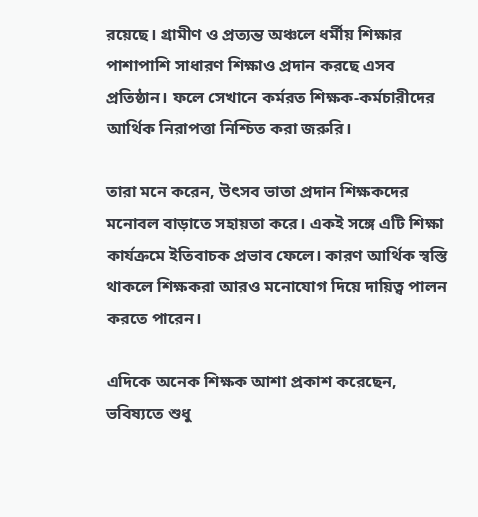রয়েছে। গ্রামীণ ও প্রত্যন্ত অঞ্চলে ধর্মীয় শিক্ষার পাশাপাশি সাধারণ শিক্ষাও প্রদান করছে এসব প্রতিষ্ঠান। ফলে সেখানে কর্মরত শিক্ষক-কর্মচারীদের আর্থিক নিরাপত্তা নিশ্চিত করা জরুরি।

তারা মনে করেন, উৎসব ভাতা প্রদান শিক্ষকদের মনোবল বাড়াতে সহায়তা করে। একই সঙ্গে এটি শিক্ষা কার্যক্রমে ইতিবাচক প্রভাব ফেলে। কারণ আর্থিক স্বস্তি থাকলে শিক্ষকরা আরও মনোযোগ দিয়ে দায়িত্ব পালন করতে পারেন।

এদিকে অনেক শিক্ষক আশা প্রকাশ করেছেন, ভবিষ্যতে শুধু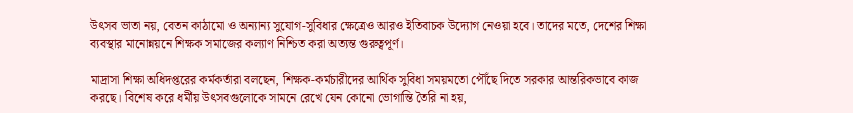উৎসব ভাতা নয়, বেতন কাঠামো ও অন্যান্য সুযোগ-সুবিধার ক্ষেত্রেও আরও ইতিবাচক উদ্যোগ নেওয়া হবে। তাদের মতে, দেশের শিক্ষা ব্যবস্থার মানোন্নয়নে শিক্ষক সমাজের কল্যাণ নিশ্চিত করা অত্যন্ত গুরুত্বপূর্ণ।

মাদ্রাসা শিক্ষা অধিদপ্তরের কর্মকর্তারা বলছেন, শিক্ষক-কর্মচারীদের আর্থিক সুবিধা সময়মতো পৌঁছে দিতে সরকার আন্তরিকভাবে কাজ করছে। বিশেষ করে ধর্মীয় উৎসবগুলোকে সামনে রেখে যেন কোনো ভোগান্তি তৈরি না হয়,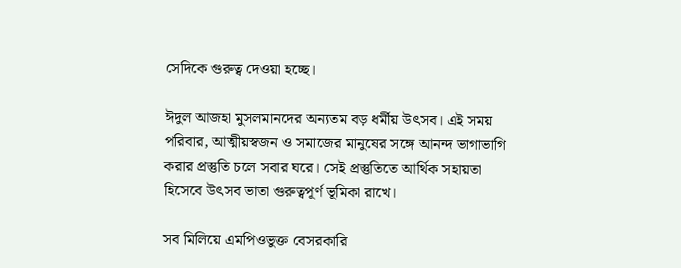সেদিকে গুরুত্ব দেওয়া হচ্ছে।

ঈদুল আজহা মুসলমানদের অন্যতম বড় ধর্মীয় উৎসব। এই সময় পরিবার, আত্মীয়স্বজন ও সমাজের মানুষের সঙ্গে আনন্দ ভাগাভাগি করার প্রস্তুতি চলে সবার ঘরে। সেই প্রস্তুতিতে আর্থিক সহায়তা হিসেবে উৎসব ভাতা গুরুত্বপূর্ণ ভূমিকা রাখে।

সব মিলিয়ে এমপিওভুক্ত বেসরকারি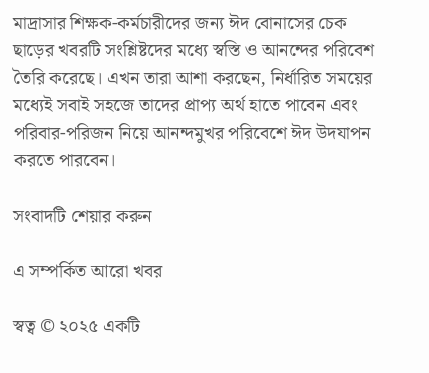মাদ্রাসার শিক্ষক-কর্মচারীদের জন্য ঈদ বোনাসের চেক ছাড়ের খবরটি সংশ্লিষ্টদের মধ্যে স্বস্তি ও আনন্দের পরিবেশ তৈরি করেছে। এখন তারা আশা করছেন, নির্ধারিত সময়ের মধ্যেই সবাই সহজে তাদের প্রাপ্য অর্থ হাতে পাবেন এবং পরিবার-পরিজন নিয়ে আনন্দমুখর পরিবেশে ঈদ উদযাপন করতে পারবেন।

সংবাদটি শেয়ার করুন

এ সম্পর্কিত আরো খবর

স্বত্ব © ২০২৫ একটি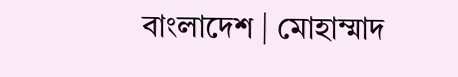বাংলাদেশ | মোহাম্মাদ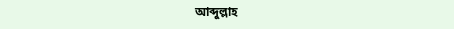আব্দুল্লাহ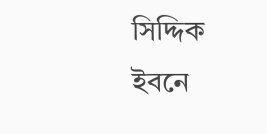সিদ্দিক ইবনে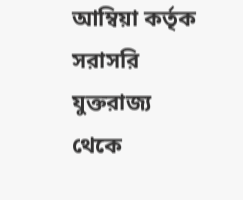আম্বিয়া কর্তৃক সরাসরি যুক্তরাজ্য থেকে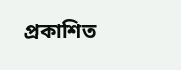প্রকাশিত